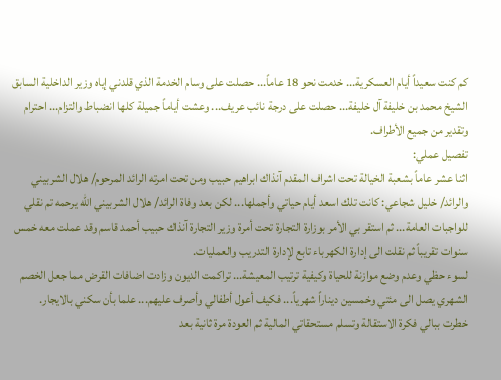كم كنت سعيداً أيام العسكرية... خدمت نحو 18 عاماً... حصلت على وسام الخدمة الذي قلدني إياه وزير الداخلية السابق الشيخ محمد بن خليفة آل خليفة... حصلت على درجة نائب عريف... وعشت أياماً جميلة كلها انضباط والتزام... احترام وتقدير من جميع الأطراف.
تفصيل عملي:
اثنا عشر عاماً بشعبة الخيالة تحت اشراف المقدم آنذاك ابراهيم حبيب ومن تحت امرته الرائد المرحوم/ هلال الشربيني والرائد/ خليل شجاعي: كانت تلك اسعد أيام حياتي وأجملها... لكن بعد وفاة الرائد/ هلال الشربيني الله يرحمه تم نقلي للواجبات العامة... ثم استقر بي الأمر بوزارة التجارة تحت أمرة وزير التجارة آنذاك حبيب أحمد قاسم وقد عملت معه خمس سنوات تقريباً ثم نقلت الى إدارة الكهرباء تابع لإدارة التدريب والعمليات.
لسوء حظي وعدم وضع موازنة للحياة وكيفية ترتيب المعيشة... تراكمت الديون وزادت اضافات القرض مما جعل الخصم الشهري يصل الى مئتي وخمسين ديناراً شهرياً... فكيف أعول أطفالي وأصرف عليهم... علما بأن سكني بالايجار.
خطرت ببالي فكرة الاستقالة وتسلم مستحقاتي المالية ثم العودة مرة ثانية بعد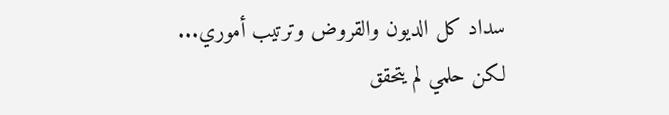سداد كل الديون والقروض وترتيب أموري... لكن حلمي لم يتحقق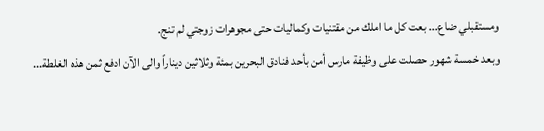ومستقبلي ضاع... بعت كل ما املك من مقتنيات وكماليات حتى مجوهرات زوجتي لم تنج.
وبعد خمسة شهور حصلت على وظيفة مارس أمن بأحد فنادق البحرين بمئة وثلاثين ديناراً والى الآن ادفع ثمن هذه الغلطة...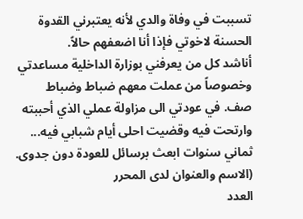تسببت في وفاة والدي لأنه يعتبرني القدوة الحسنة لاخوتي فإذا أنا اضعفهم حالاً.
أناشد كل من يعرفني بوزارة الداخلية مساعدتي وخصوصاً من عملت معهم ضباط وضباط صف. في عودتي الى مزاولة عملي الذي أحببته وارتحت فيه وقضيت احلى أيام شبابي فيه... ثماني سنوات ابعث برسائل للعودة دون جدوى.
(الاسم والعنوان لدى المحرر
العدد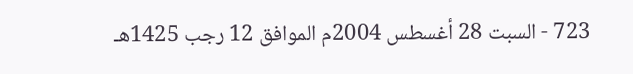723 - السبت 28 أغسطس 2004م الموافق 12 رجب 1425هـ